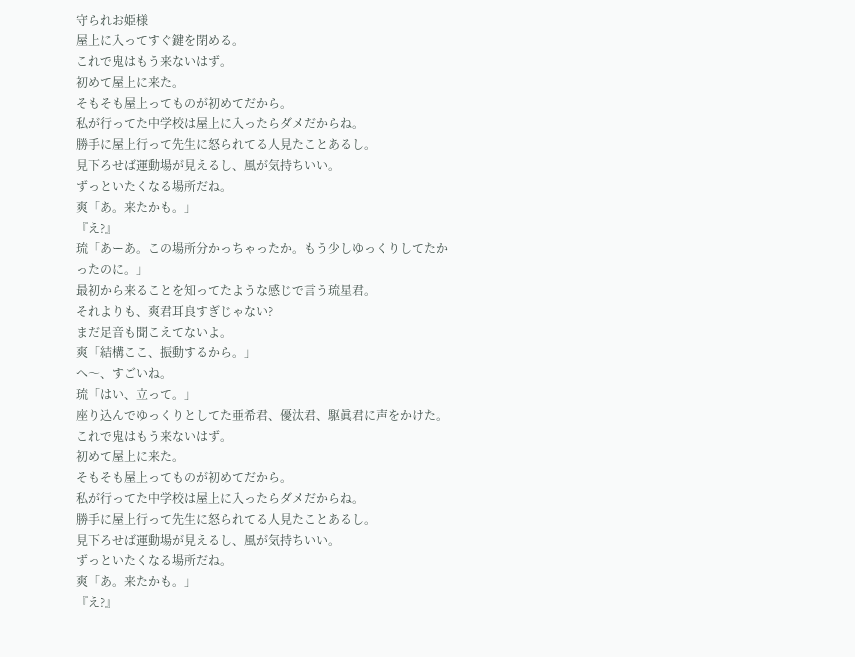守られお姫様
屋上に入ってすぐ鍵を閉める。
これで鬼はもう来ないはず。
初めて屋上に来た。
そもそも屋上ってものが初めてだから。
私が行ってた中学校は屋上に入ったらダメだからね。
勝手に屋上行って先生に怒られてる人見たことあるし。
見下ろせば運動場が見えるし、風が気持ちいい。
ずっといたくなる場所だね。
爽「あ。来たかも。」
『え?』
琉「あーあ。この場所分かっちゃったか。もう少しゆっくりしてたかったのに。」
最初から来ることを知ってたような感じで言う琉星君。
それよりも、爽君耳良すぎじゃない?
まだ足音も聞こえてないよ。
爽「結構ここ、振動するから。」
へ〜、すごいね。
琉「はい、立って。」
座り込んでゆっくりとしてた亜希君、優汰君、駆眞君に声をかけた。
これで鬼はもう来ないはず。
初めて屋上に来た。
そもそも屋上ってものが初めてだから。
私が行ってた中学校は屋上に入ったらダメだからね。
勝手に屋上行って先生に怒られてる人見たことあるし。
見下ろせば運動場が見えるし、風が気持ちいい。
ずっといたくなる場所だね。
爽「あ。来たかも。」
『え?』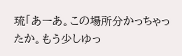琉「あーあ。この場所分かっちゃったか。もう少しゆっ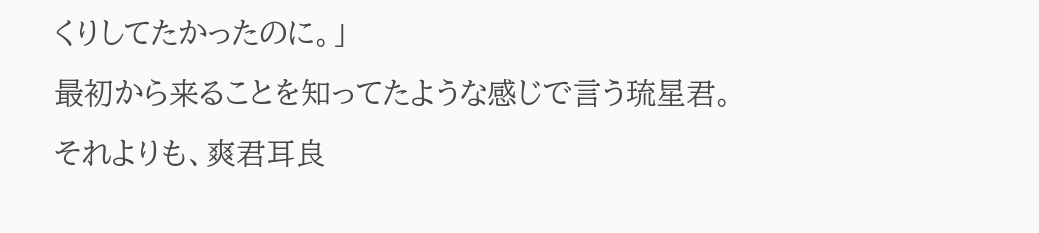くりしてたかったのに。」
最初から来ることを知ってたような感じで言う琉星君。
それよりも、爽君耳良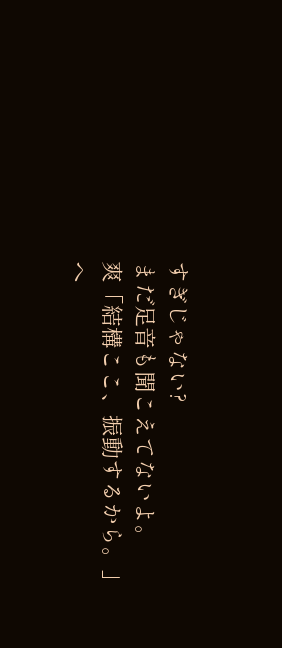すぎじゃない?
まだ足音も聞こえてないよ。
爽「結構ここ、振動するから。」
へ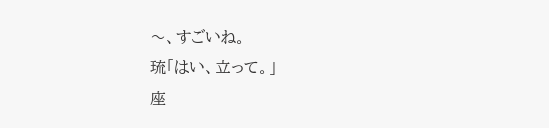〜、すごいね。
琉「はい、立って。」
座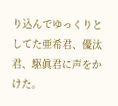り込んでゆっくりとしてた亜希君、優汰君、駆眞君に声をかけた。